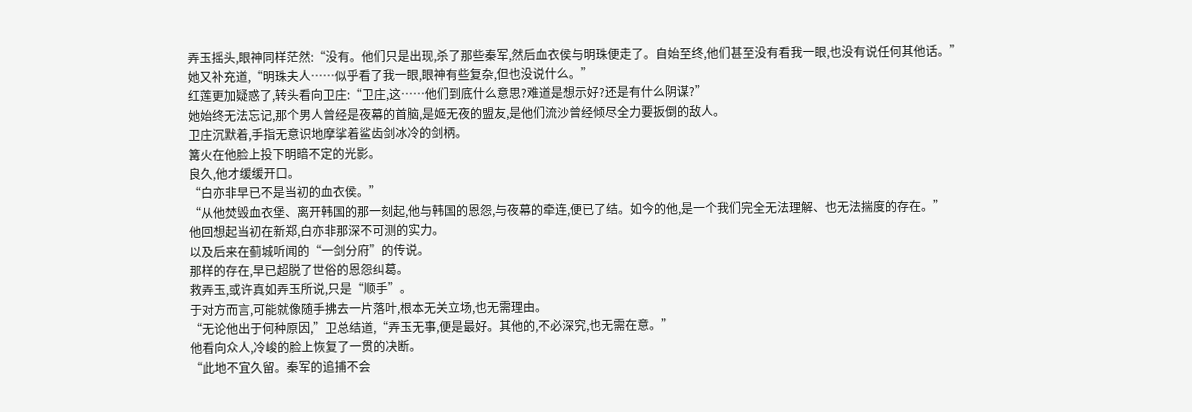弄玉摇头,眼神同样茫然:“没有。他们只是出现,杀了那些秦军,然后血衣侯与明珠便走了。自始至终,他们甚至没有看我一眼,也没有说任何其他话。”
她又补充道,“明珠夫人……似乎看了我一眼,眼神有些复杂,但也没说什么。”
红莲更加疑惑了,转头看向卫庄:“卫庄,这……他们到底什么意思?难道是想示好?还是有什么阴谋?”
她始终无法忘记,那个男人曾经是夜幕的首脑,是姬无夜的盟友,是他们流沙曾经倾尽全力要扳倒的敌人。
卫庄沉默着,手指无意识地摩挲着鲨齿剑冰冷的剑柄。
篝火在他脸上投下明暗不定的光影。
良久,他才缓缓开口。
“白亦非早已不是当初的血衣侯。”
“从他焚毁血衣堡、离开韩国的那一刻起,他与韩国的恩怨,与夜幕的牵连,便已了结。如今的他,是一个我们完全无法理解、也无法揣度的存在。”
他回想起当初在新郑,白亦非那深不可测的实力。
以及后来在蓟城听闻的“一剑分府”的传说。
那样的存在,早已超脱了世俗的恩怨纠葛。
救弄玉,或许真如弄玉所说,只是“顺手”。
于对方而言,可能就像随手拂去一片落叶,根本无关立场,也无需理由。
“无论他出于何种原因,”卫总结道,“弄玉无事,便是最好。其他的,不必深究,也无需在意。”
他看向众人,冷峻的脸上恢复了一贯的决断。
“此地不宜久留。秦军的追捕不会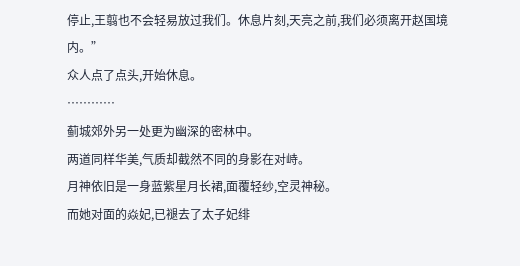停止,王翦也不会轻易放过我们。休息片刻,天亮之前,我们必须离开赵国境内。”
众人点了点头,开始休息。
…………
蓟城郊外另一处更为幽深的密林中。
两道同样华美,气质却截然不同的身影在对峙。
月神依旧是一身蓝紫星月长裙,面覆轻纱,空灵神秘。
而她对面的焱妃,已褪去了太子妃绯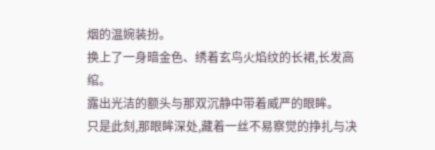烟的温婉装扮。
换上了一身暗金色、绣着玄鸟火焰纹的长裙,长发高绾。
露出光洁的额头与那双沉静中带着威严的眼眸。
只是此刻,那眼眸深处,藏着一丝不易察觉的挣扎与决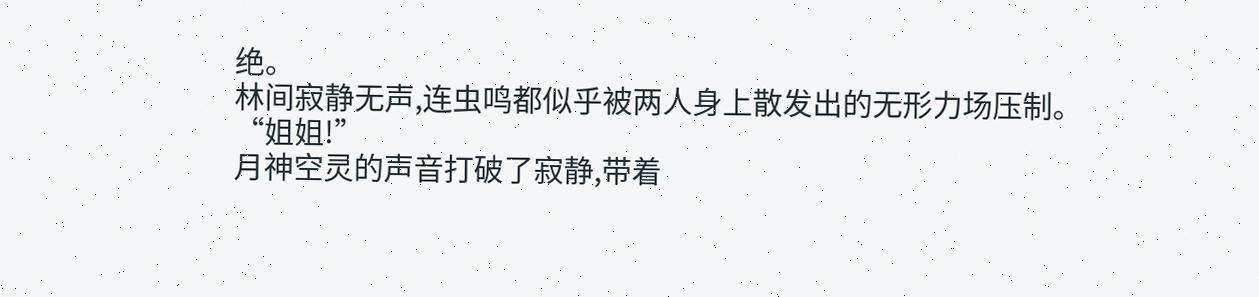绝。
林间寂静无声,连虫鸣都似乎被两人身上散发出的无形力场压制。
“姐姐!”
月神空灵的声音打破了寂静,带着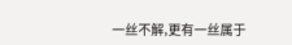一丝不解,更有一丝属于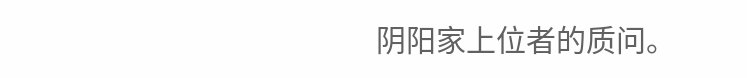阴阳家上位者的质问。